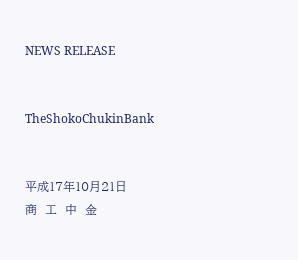NEWS RELEASE


TheShokoChukinBank


平成17年10月21日
商  工  中  金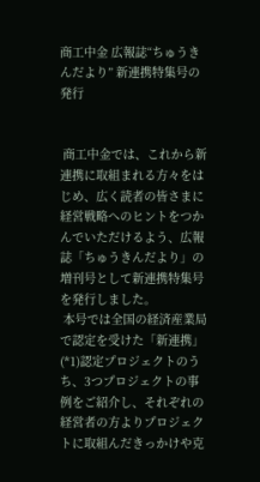商工中金 広報誌“ちゅうきんだより” 新連携特集号の発行


 商工中金では、これから新連携に取組まれる方々をはじめ、広く読者の皆さまに経営戦略へのヒントをつかんでいただけるよう、広報誌「ちゅうきんだより」の増刊号として新連携特集号を発行しました。
 本号では全国の経済産業局で認定を受けた「新連携」(*1)認定プロジェクトのうち、3つプロジェクトの事例をご紹介し、それぞれの経営者の方よりプロジェクトに取組んだきっかけや克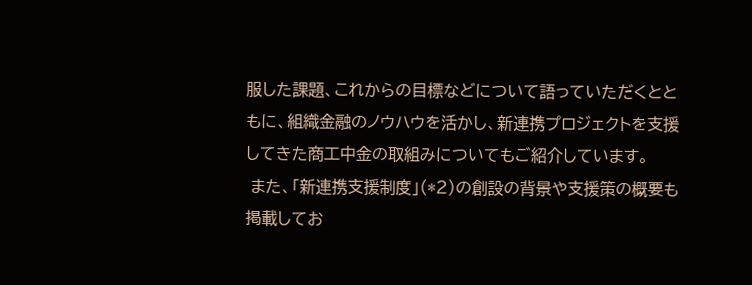服した課題、これからの目標などについて語っていただくとともに、組織金融のノウハウを活かし、新連携プロジェクトを支援してきた商工中金の取組みについてもご紹介しています。
 また、「新連携支援制度」(*2)の創設の背景や支援策の概要も掲載してお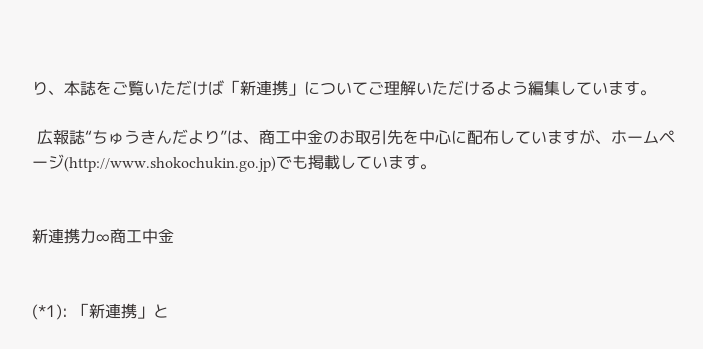り、本誌をご覧いただけば「新連携」についてご理解いただけるよう編集しています。

 広報誌“ちゅうきんだより”は、商工中金のお取引先を中心に配布していますが、ホームページ(http://www.shokochukin.go.jp)でも掲載しています。


新連携力∞商工中金


(*1): 「新連携」と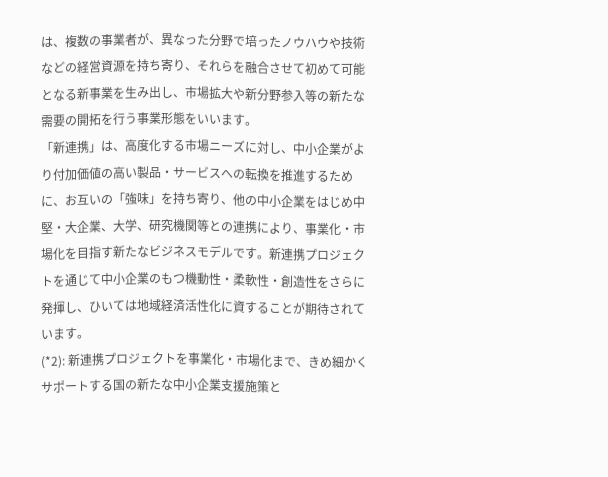は、複数の事業者が、異なった分野で培ったノウハウや技術などの経営資源を持ち寄り、それらを融合させて初めて可能となる新事業を生み出し、市場拡大や新分野参入等の新たな需要の開拓を行う事業形態をいいます。
「新連携」は、高度化する市場ニーズに対し、中小企業がより付加価値の高い製品・サービスへの転換を推進するために、お互いの「強味」を持ち寄り、他の中小企業をはじめ中堅・大企業、大学、研究機関等との連携により、事業化・市場化を目指す新たなビジネスモデルです。新連携プロジェクトを通じて中小企業のもつ機動性・柔軟性・創造性をさらに発揮し、ひいては地域経済活性化に資することが期待されています。
(*2): 新連携プロジェクトを事業化・市場化まで、きめ細かくサポートする国の新たな中小企業支援施策と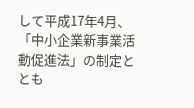して平成17年4月、「中小企業新事業活動促進法」の制定ととも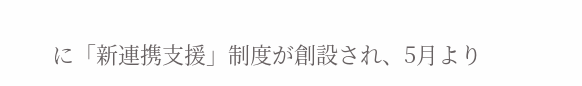に「新連携支援」制度が創設され、5月より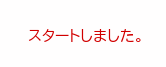スタートしました。